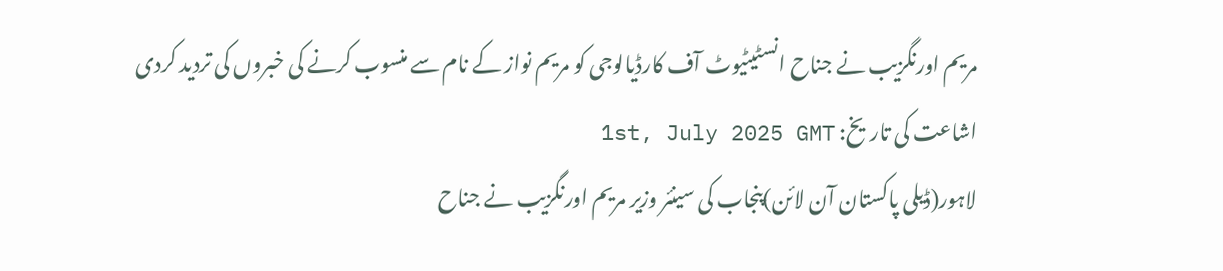مریم اورنگزیب نے جناح انسٹیٹیوٹ آف کارڈیالوجی کو مریم نواز کے نام سے منسوب کرنے کی خبروں کی تردید کردی
اشاعت کی تاریخ: 1st, July 2025 GMT
لاہور(ڈیلی پاکستان آن لائن)پنجاب کی سینئر وزیر مریم اورنگزیب نے جناح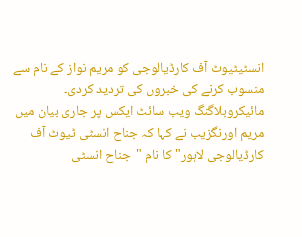انسٹیٹیوٹ آف کارڈیالوجی کو مریم نواز کے نام سے منسوب کرنے کی خبروں کی تردید کردی۔
مائیکروبلاگنگ ویب سائٹ ایکس پر جاری بیان میں مریم اورنگزیب نے کہا کہ جناح انسٹی ٹیوٹ آف کارڈیالوجی لاہور" کا نام "جناح انسٹی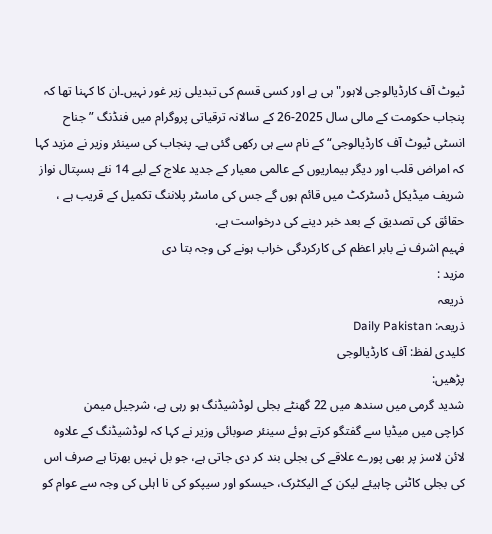ٹیوٹ آف کارڈیالوجی لاہور" ہی ہے اور کسی قسم کی تبدیلی زیر غور نہیں۔ان کا کہنا تھا کہ پنجاب حکومت کے مالی سال 2025-26 کے سالانہ ترقیاتی پروگرام میں فنڈنگ ” جناح انسٹی ٹیوٹ آف کارڈیالوجی“ کے نام سے ہی رکھی گئی ہے۔ پنجاب کی سینئر وزیر نے مزید کہا کہ امراض قلب اور دیگر بیماریوں کے عالمی معیار کے جدید علاج کے لیے 14 نئے ہسپتال نواز شریف میڈیکل ڈسٹرکٹ میں قائم ہوں گے جس کی ماسٹر پلاننگ تکمیل کے قریب ہے ، حقائق کی تصدیق کے بعد خبر دینے کی درخواست ہے.
فہیم اشرف نے بابر اعظم کی کارکردگی خراب ہونے کی وجہ بتا دی
مزید :
ذریعہ
ذریعہ: Daily Pakistan
کلیدی لفظ: آف کارڈیالوجی
پڑھیں:
شدید گرمی میں سندھ میں 22 گھنٹے بجلی لوڈشیڈنگ ہو رہی ہے، شرجیل میمن
کراچی میں میڈیا سے گفتگو کرتے ہوئے سینئر صوبائی وزیر نے کہا کہ لوڈشیڈنگ کے علاوہ لائن لاسز پر بھی پورے علاقے کی بجلی بند کر دی جاتی ہے، جو بل نہیں بھرتا ہے صرف اس کی بجلی کاٹنی چاہیئے لیکن کے الیکٹرک، حیسکو اور سیپکو کی نا اہلی کی وجہ سے عوام کو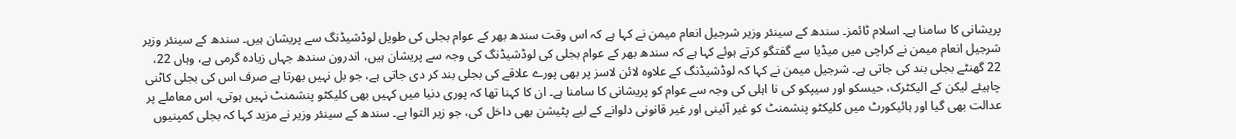پریشانی کا سامنا ہے۔ اسلام ٹائمز۔ سندھ کے سینئر وزیر شرجیل انعام میمن نے کہا ہے کہ اس وقت سندھ بھر کے عوام بجلی کی طویل لوڈشیڈنگ سے پریشان ہیں۔ سندھ کے سینئر وزیر شرجیل انعام میمن نے کراچی میں میڈیا سے گفتگو کرتے ہوئے کہا ہے کہ سندھ بھر کے عوام بجلی کی لوڈشیڈنگ کی وجہ سے پریشان ہیں، اندرون سندھ جہاں زیادہ گرمی ہے، وہاں 22، 22 گھنٹے بجلی بند کی جاتی ہے۔ شرجیل میمن نے کہا کہ لوڈشیڈنگ کے علاوہ لائن لاسز پر بھی پورے علاقے کی بجلی بند کر دی جاتی ہے، جو بل نہیں بھرتا ہے صرف اس کی بجلی کاٹنی چاہیئے لیکن کے الیکٹرک، حیسکو اور سیپکو کی نا اہلی کی وجہ سے عوام کو پریشانی کا سامنا ہے۔ ان کا کہنا تھا کہ پوری دنیا میں کہیں بھی کلیکٹو پنشمنٹ نہیں ہوتی، اس معاملے پر عدالت بھی گیا اور ہائیکورٹ میں کلیکٹو پنشمنٹ کو غیر آئینی اور غیر قانونی دلوانے کے لیے پٹیشن بھی داخل کی، جو زیر التوا ہے۔ سندھ کے سینئر وزیر نے مزید کہا کہ بجلی کمپنیوں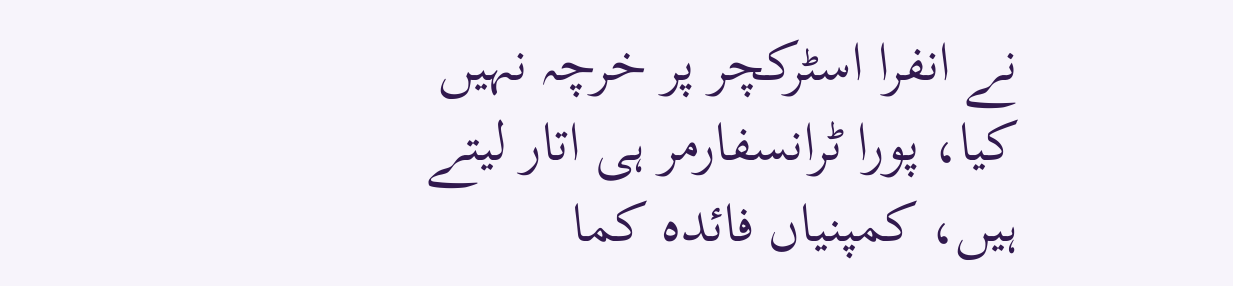نے انفرا اسٹرکچر پر خرچہ نہیں کیا، پورا ٹرانسفارمر ہی اتار لیتے ہیں، کمپنیاں فائدہ کما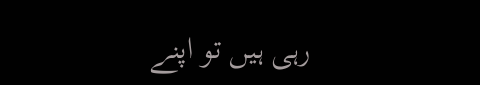رہی ہیں تو اپنے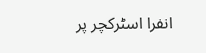انفرا اسٹرکچر پر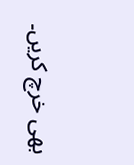بھی خرچ کریں۔